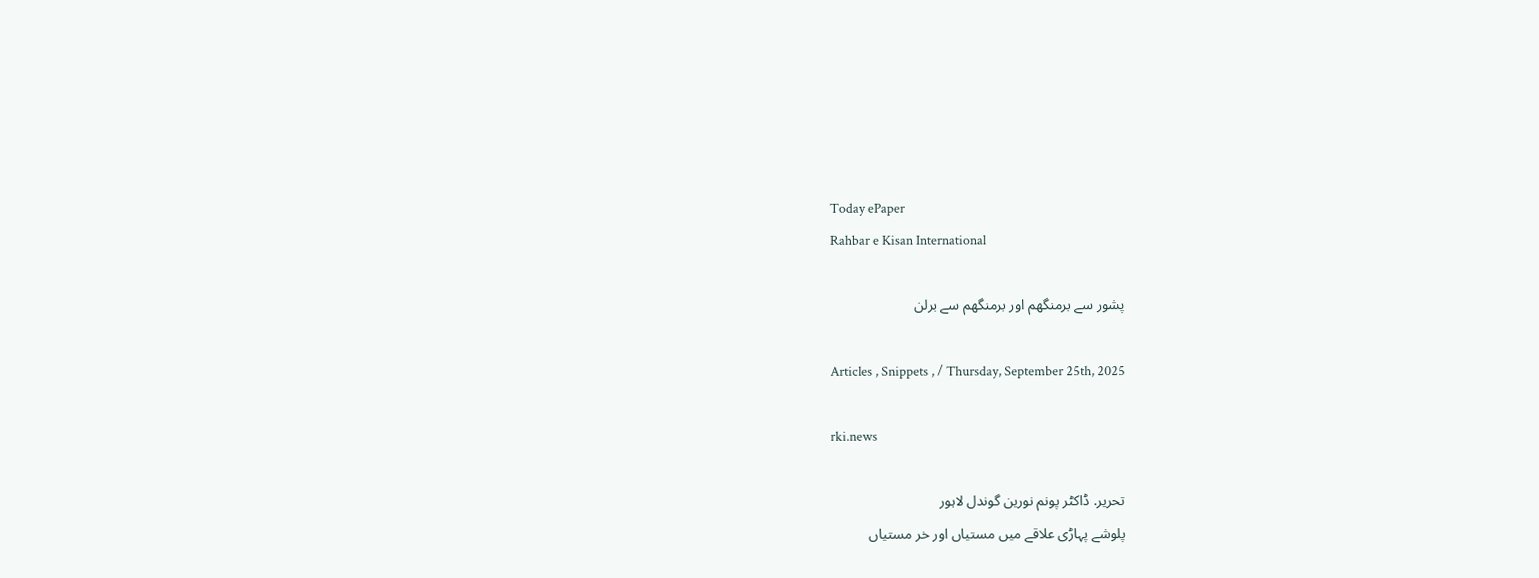Today ePaper
Rahbar e Kisan International

پشور سے برمنگھم اور برمنگھم سے برلن

Articles , Snippets , / Thursday, September 25th, 2025

rki.news

تحریر. ڈاکٹر پونم نورین گوندل لاہور
پلوشے پہاڑی علاقے میں مستیاں اور خر مستیاں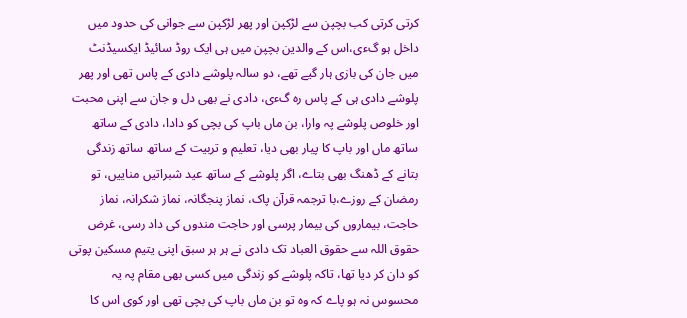کرتی کرتی کب بچپن سے لڑکپن اور پھر لڑکپن سے جوانی کی حدود میں داخل ہو گءی،اس کے والدین بچپن میں ہی ایک روڈ سائیڈ ایکسیڈنٹ میں جان کی بازی ہار گیے تھے، دو سالہ پلوشے دادی کے پاس تھی اور پھر پلوشے دادی ہی کے پاس رہ گءی، دادی نے بھی دل و جان سے اپنی محبت اور خلوص پلوشے پہ وارا، بن ماں باپ کی بچی کو دادا، دادی کے ساتھ ساتھ ماں اور باپ کا پیار بھی دیا، تعلیم و تربیت کے ساتھ ساتھ زندگی بتانے کے ڈھنگ بھی بتاے، اگر پلوشے کے ساتھ عید شبراتیں مناییں، تو رمضان کے روزے،با ترجمہ قرآن پاک، نماز پنجگانہ، نماز شکرانہ، نماز حاجت، بیماروں کی بیمار پرسی اور حاجت مندوں کی داد رسی، غرض حقوق اللہ سے حقوق العباد تک دادی نے ہر ہر سبق اپنی یتیم مسکین پوتی کو دان کر دیا تھا، تاکہ پلوشے کو زندگی میں کسی بھی مقام پہ یہ محسوس نہ ہو پاے کہ وہ تو بن ماں باپ کی بچی تھی اور کوی اس کا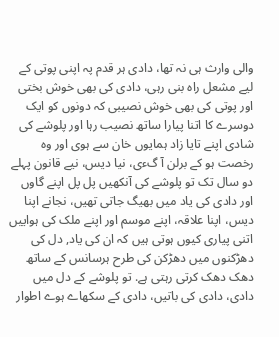والی وارث ہی نہ تھا، دادی ہر قدم پہ اپنی پوتی کے لیے مشعل راہ بنی رہی، دادی کی بھی خوش بختی اور پوتی کی بھی خوش نصیبی کہ دونوں کو ایک دوسرے کا اتنا پیارا ساتھ نصیب رہا اور پلوشے کی شادی اپنے تایا زاد ہمایوں خان سے ہوی اور وہ رخصت ہو کے برلن آ گءی، نیا دیس، نیے قانون پہلے دو سال تک تو پلوشے کی آنکھیں پل پل اپنے گاوں اور دادی کی یاد میں بھیگ جاتی تھیں، نجانے اپنا دیس، اپنا علاقہ، اپنے موسم اور اپنے ملک کی ہواییں اتنی پیاری کیوں ہوتی ہیں کہ ان کی یاد, دل کی دھڑکنوں میں دھڑکن کی طرح ہرسانس کے ساتھ دھک دھک کرتی رہتی ہے. تو پلوشے کے دل میں دادی، دادی کی باتیں، دادی کے سکھاے ہوے اطوار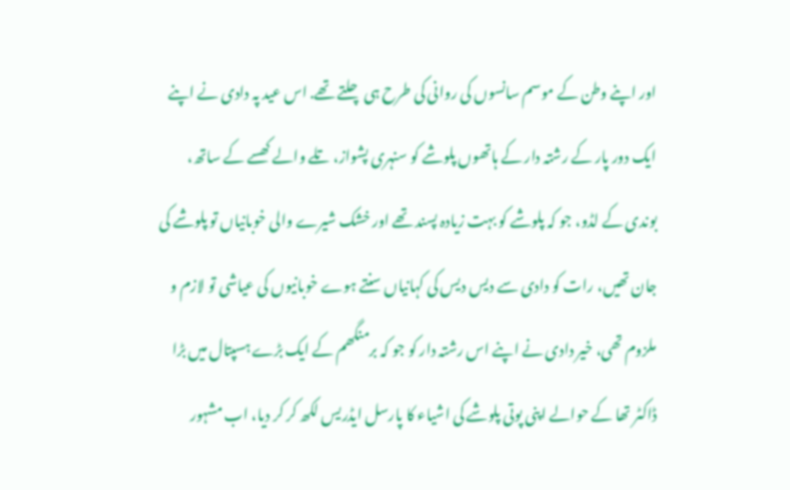اور اپنے وطن کے موسم سانسوں کی روانی کی طرح ہی چلتے تھے. اس عید پہ دادی نے اپنے ایک دور پار کے رشتہ دار کے ہاتھوں پلوشے کو سنہری پشواز، تلے والے کھسے کے ساتھ، بوندی کے لڈو، جو کہ پلوشے کو بہت زیادہ پسند تھے اور خشک شیرے والی خوبانیاں تو پلوشے کی جان تھیں، رات کو دادی سے دیس دیس کی کہانیاں سنتے ہوے خوبانیوں کی عیاشی تو لازم و ملزوم تھی، خیر دادی نے اپنے اس رشتہ دار کو جو کہ برمنگھم کے ایک بڑے ہسپتال میں بڑا ڈاکٹر تھا کے حوالے اپنی پوتی پلوشے کی اشیاء کا پارسل ایڈریس لکھ کر کر دیا، اب مشہور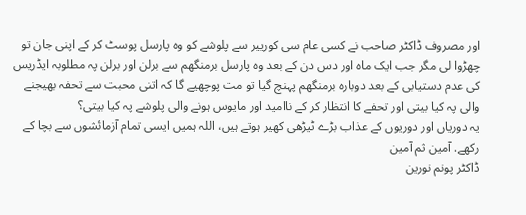اور مصروف ڈاکٹر صاحب نے کسی عام سی کورییر سے پلوشے کو وہ پارسل پوسٹ کر کے اپنی جان تو چھڑوا لی مگر جب ایک ماہ اور دس دن کے بعد وہ پارسل برمنگھم سے برلن اور برلن پہ مطلوبہ ایڈریس کی عدم دستیابی کے بعد دوبارہ برمنگھم پہنچ گیا تو مت پوچھیے گا کہ اتنی محبت سے تحفہ بھیجنے والی پہ کیا بیتی اور تحفے کا انتظار کر کے ناامید اور مایوس ہونے والی پلوشے پہ کیا بیتی؟
یہ دوریاں اور دوریوں کے عذاب بڑے ٹیڑھی کھیر ہوتے ہیں، اللہ ہمیں ایسی تمام آزمائشوں سے بچا کے رکھے. آمین ثم آمین
ڈاکٹر پونم نورین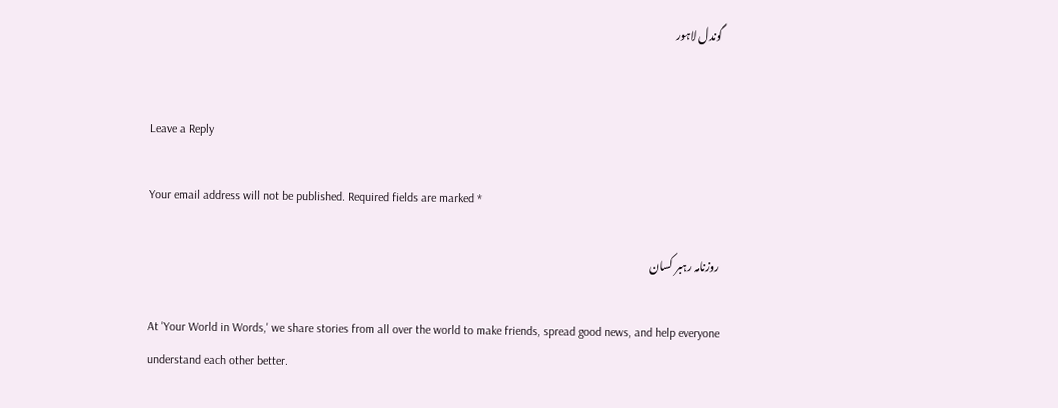گوندل لاہور


Leave a Reply

Your email address will not be published. Required fields are marked *

روزنامہ رہبر کسان

At 'Your World in Words,' we share stories from all over the world to make friends, spread good news, and help everyone understand each other better.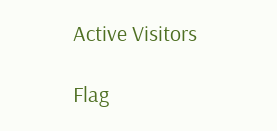Active Visitors

Flag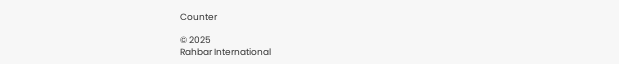Counter

© 2025
Rahbar International